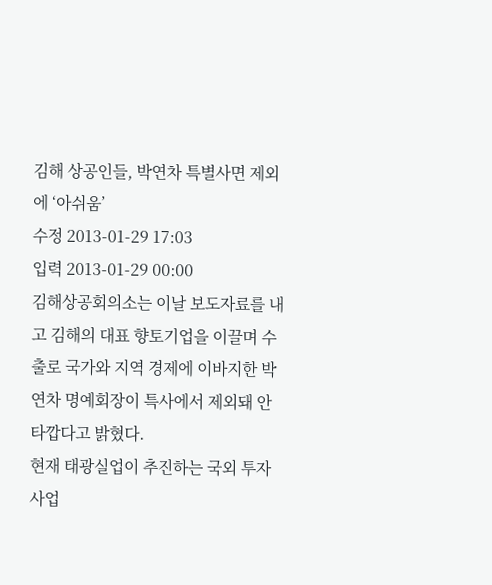김해 상공인들, 박연차 특별사면 제외에 ‘아쉬움’
수정 2013-01-29 17:03
입력 2013-01-29 00:00
김해상공회의소는 이날 보도자료를 내고 김해의 대표 향토기업을 이끌며 수출로 국가와 지역 경제에 이바지한 박연차 명예회장이 특사에서 제외돼 안타깝다고 밝혔다.
현재 태광실업이 추진하는 국외 투자사업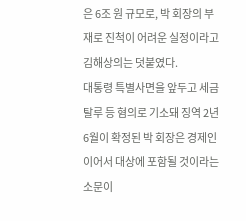은 6조 원 규모로, 박 회장의 부재로 진척이 어려운 실정이라고 김해상의는 덧붙였다.
대통령 특별사면을 앞두고 세금 탈루 등 혐의로 기소돼 징역 2년6월이 확정된 박 회장은 경제인이어서 대상에 포함될 것이라는 소문이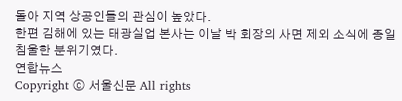돌아 지역 상공인들의 관심이 높았다.
한편 김해에 있는 태광실업 본사는 이날 박 회장의 사면 제외 소식에 종일 침울한 분위기였다.
연합뉴스
Copyright ⓒ 서울신문 All rights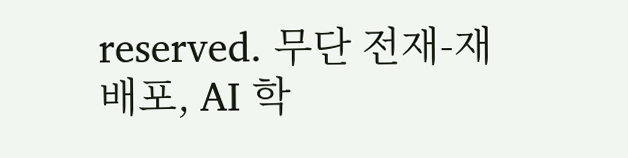reserved. 무단 전재-재배포, AI 학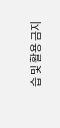습 및 활용 금지